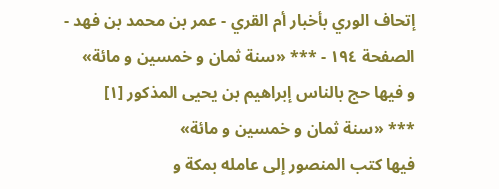إتحاف الوري بأخبار أم القري - عمر بن محمد بن فهد - الصفحة ١٩٤ - *** «سنة ثمان و خمسين و مائة»
و فيها حج بالناس إبراهيم بن يحيى المذكور [١]
*** «سنة ثمان و خمسين و مائة»
فيها كتب المنصور إلى عامله بمكة و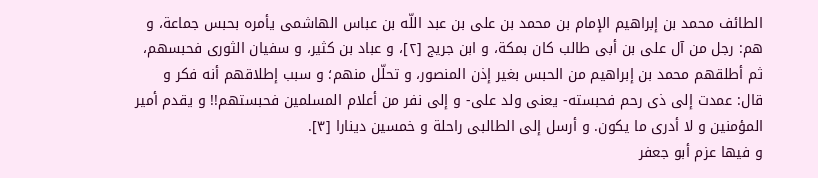الطائف محمد بن إبراهيم الإمام بن محمد بن على بن عبد اللّه بن عباس الهاشمى يأمره بحبس جماعة، و هم: رجل من آل على بن أبى طالب كان بمكة، و ابن جريج [٢]، و عباد بن كثير، و سفيان الثورى فحبسهم، ثم أطلقهم محمد بن إبراهيم من الحبس بغير إذن المنصور، و تحلّل منهم؛ و سبب إطلاقهم أنه فكر و قال: عمدت إلى ذى رحم فحبسته- يعنى ولد على- و إلى نفر من أعلام المسلمين فحبستهم!! و يقدم أمير المؤمنين و لا أدرى ما يكون. و أرسل إلى الطالبى راحلة و خمسين دينارا [٣].
و فيها عزم أبو جعفر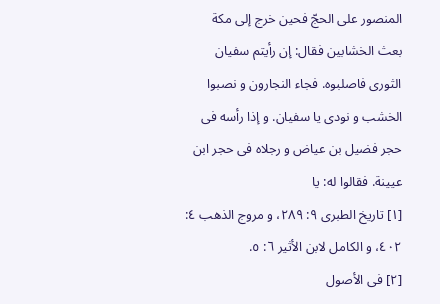المنصور على الحجّ فحين خرج إلى مكة بعث الخشابين فقال: إن رأيتم سفيان الثورى فاصلبوه. فجاء النجارون و نصبوا الخشب و نودى يا سفيان. و إذا رأسه فى حجر فضيل بن عياض و رجلاه فى حجر ابن عيينة. فقالوا له: يا
[١] تاريخ الطبرى ٩: ٢٨٩، و مروج الذهب ٤: ٤٠٢، و الكامل لابن الأثير ٦: ٥.
[٢] فى الأصول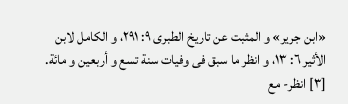«ابن جرير» و المثبت عن تاريخ الطبرى ٩: ٢٩١، و الكامل لابن الأثير ٦: ١٣، و انظر ما سبق فى وفيات سنة تسع و أربعين و مائة.
[٣] انظر- مع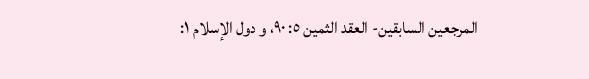المرجعين السابقين- العقد الثمين ٥: ٩٠، و دول الإسلام ١: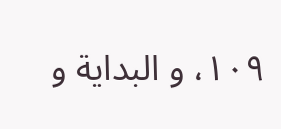١٠٩، و البداية و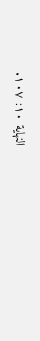النهاية ١٠: ١٠٧.